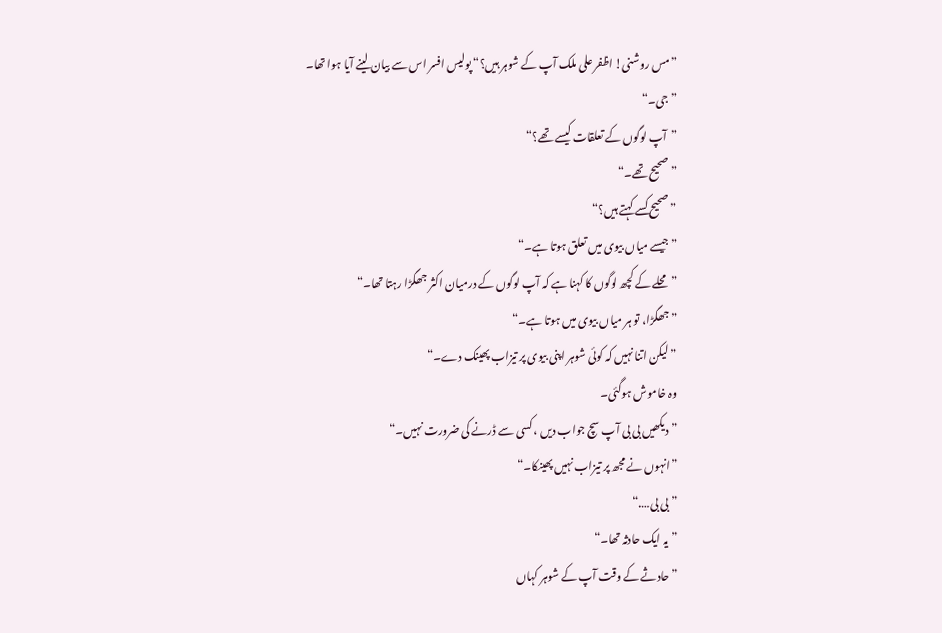”مس روشنی! اظفر علی ملک آپ کے شوہر ہیں؟“ پولیس افسر اس سے بیان لینے آیا ہوا تھا۔
”جی۔“
”آپ لوگوں کے تعلقات کیسے تھے؟“
”صحیح تھے۔“
”صحیح کسے کہتے ہیں؟“
”جیسے میاں بیوی میں تعلق ہوتا ہے۔“
”محلے کے کچھ لوگوں کا کہنا ہے کہ آپ لوگوں کے درمیان اکثر جھگڑا رہتا تھا۔“
”جھگڑا، تو ہر میاں بیوی میں ہوتا ہے۔“
”لیکن اتنا نہیں کہ کوئی شوہر اپنی بیوی پر تیزاب پھینک دے۔“
وہ خاموش ہوگئی۔
”دیکھیں بی بی آپ سچ جواب دیں ، کسی سے ڈرنے کی ضرورت نہیں۔“
”انہوں نے مجھ پر تیزاب نہیں پھینکا۔“
”بی بی….“
”یہ ایک حادثہ تھا۔“
”حادثے کے وقت آپ کے شوہر کہاں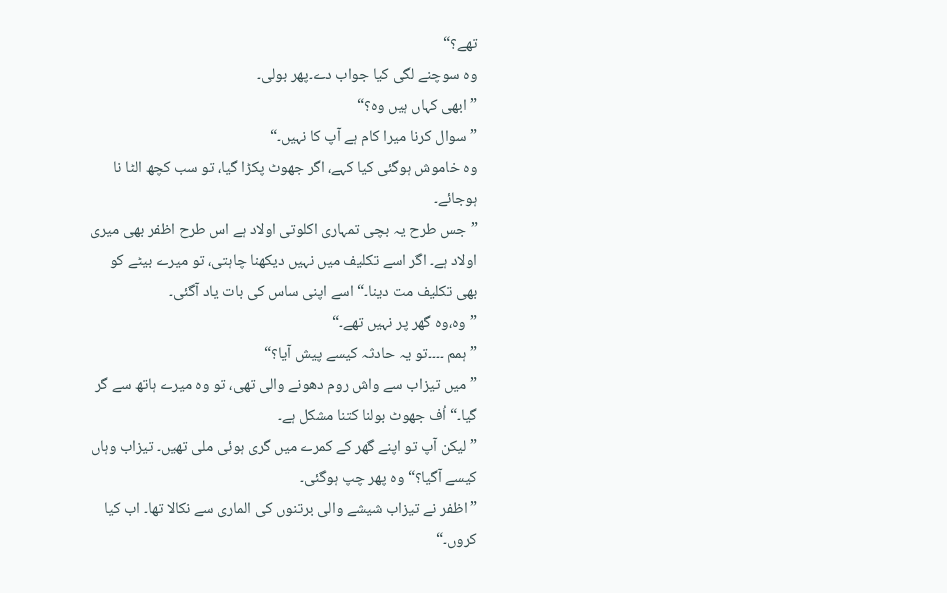تھے؟“
وہ سوچنے لگی کیا جواب دے۔پھر بولی۔
”ابھی کہاں ہیں وہ؟“
”سوال کرنا میرا کام ہے آپ کا نہیں۔“
وہ خاموش ہوگئی کیا کہے، اگر جھوٹ پکڑا گیا، تو سب کچھ الٹا نا ہوجائے۔
”جس طرح یہ بچی تمہاری اکلوتی اولاد ہے اس طرح اظفر بھی میری اولاد ہے۔ اگر اسے تکلیف میں نہیں دیکھنا چاہتی، تو میرے بیٹے کو بھی تکلیف مت دینا۔“ اسے اپنی ساس کی بات یاد آگئی۔
”وہ،وہ گھر پر نہیں تھے۔“
”ہمم ۔۔۔۔تو یہ حادثہ کیسے پیش آیا؟“
”میں تیزاب سے واش روم دھونے والی تھی، تو وہ میرے ہاتھ سے گر گیا۔“ اُف جھوٹ بولنا کتنا مشکل ہے۔
”لیکن آپ تو اپنے گھر کے کمرے میں گری ہوئی ملی تھیں۔ تیزاب وہاں کیسے آگیا؟“ وہ پھر چپ ہوگئی۔
”اظفر نے تیزاب شیشے والی برتنوں کی الماری سے نکالا تھا۔ اب کیا کروں۔“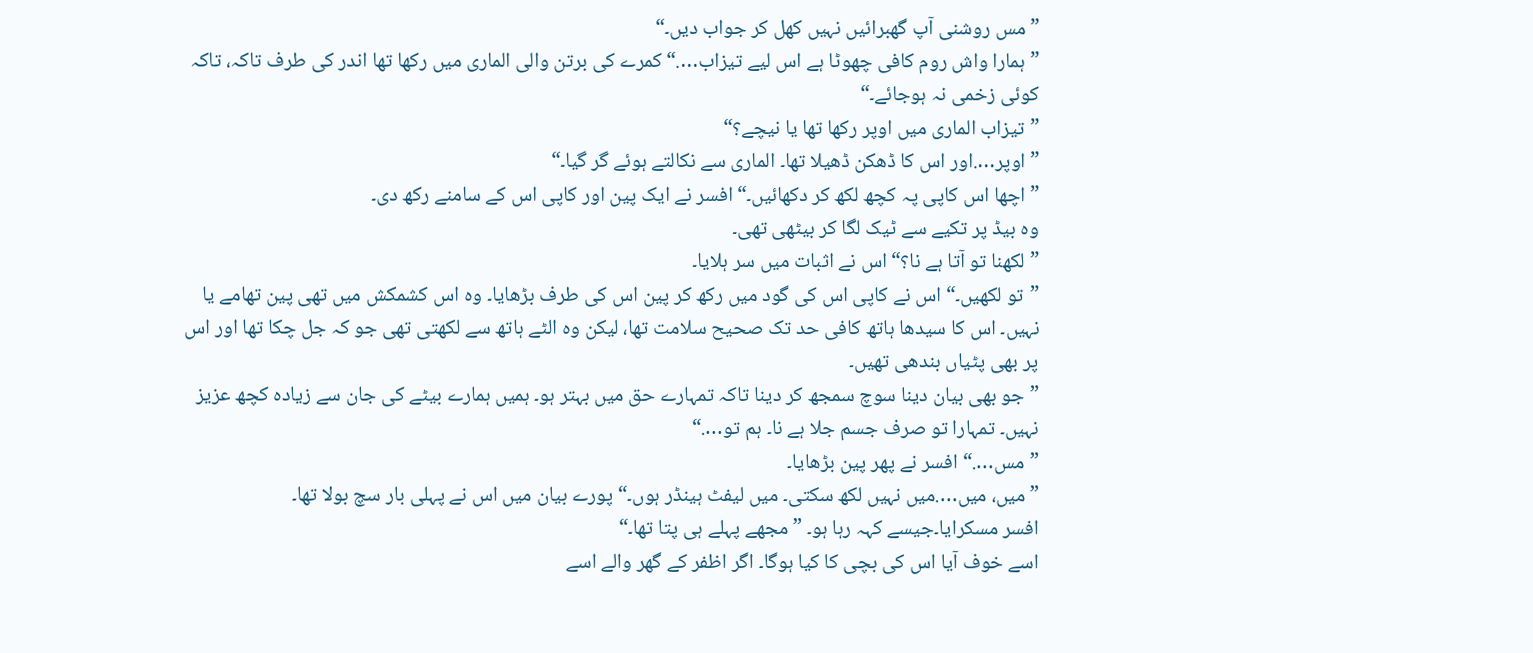”مس روشنی آپ گھبرائیں نہیں کھل کر جواب دیں۔“
”ہمارا واش روم کافی چھوٹا ہے اس لیے تیزاب….“ کمرے کی برتن والی الماری میں رکھا تھا اندر کی طرف تاکہ، تاکہ کوئی زخمی نہ ہوجائے۔“
”تیزاب الماری میں اوپر رکھا تھا یا نیچے؟“
”اوپر….اور اس کا ڈھکن ڈھیلا تھا۔ الماری سے نکالتے ہوئے گر گیا۔“
”اچھا اس کاپی پہ کچھ لکھ کر دکھائیں۔“ افسر نے ایک پین اور کاپی اس کے سامنے رکھ دی۔
وہ بیڈ پر تکیے سے ٹیک لگا کر بیٹھی تھی۔
”لکھنا تو آتا ہے نا؟“ اس نے اثبات میں سر ہلایا۔
”تو لکھیں۔“ اس نے کاپی اس کی گود میں رکھ کر پین اس کی طرف بڑھایا۔ وہ اس کشمکش میں تھی پین تھامے یا نہیں۔ اس کا سیدھا ہاتھ کافی حد تک صحیح سلامت تھا، لیکن وہ الٹے ہاتھ سے لکھتی تھی جو کہ جل چکا تھا اور اس پر بھی پٹیاں بندھی تھیں۔
”جو بھی بیان دینا سوچ سمجھ کر دینا تاکہ تمہارے حق میں بہتر ہو۔ ہمیں ہمارے بیٹے کی جان سے زیادہ کچھ عزیز نہیں۔ تمہارا تو صرف جسم جلا ہے نا۔ ہم تو….“
”مس….“ افسر نے پھر پین بڑھایا۔
”میں، میں….میں نہیں لکھ سکتی۔ میں لیفٹ ہینڈر ہوں۔“ پورے بیان میں اس نے پہلی بار سچ بولا تھا۔
افسر مسکرایا۔جیسے کہہ رہا ہو۔ ”مجھے پہلے ہی پتا تھا۔“
اسے خوف آیا اس کی بچی کا کیا ہوگا۔ اگر اظفر کے گھر والے اسے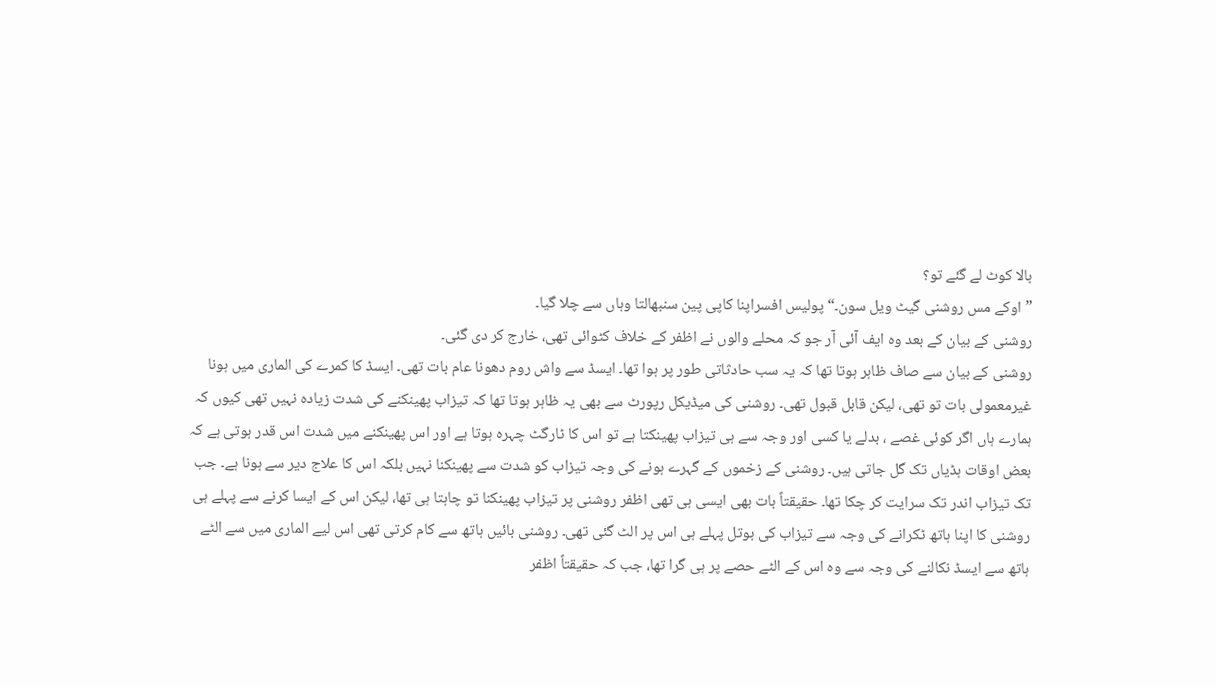بالا کوٹ لے گئے تو؟
”اوکے مس روشنی گیٹ ویل سون۔“ پولیس افسراپنا کاپی پین سنبھالتا وہاں سے چلا گیا۔
روشنی کے بیان کے بعد وہ ایف آئی آر جو کہ محلے والوں نے اظفر کے خلاف کٹوائی تھی، خارج کر دی گئی۔
روشنی کے بیان سے صاف ظاہر ہوتا تھا کہ یہ سب حادثاتی طور پر ہوا تھا۔ ایسڈ سے واش روم دھونا عام بات تھی۔ ایسڈ کا کمرے کی الماری میں ہونا غیرمعمولی بات تو تھی، لیکن قابل قبول تھی۔ روشنی کی میڈیکل رپورٹ سے بھی یہ ظاہر ہوتا تھا کہ تیزاب پھینکنے کی شدت زیادہ نہیں تھی کیوں کہ ہمارے ہاں اگر کوئی غصے ، بدلے یا کسی اور وجہ سے ہی تیزاب پھینکتا ہے تو اس کا ٹارگٹ چہرہ ہوتا ہے اور اس پھینکنے میں شدت اس قدر ہوتی ہے کہ بعض اوقات ہڈیاں تک گل جاتی ہیں۔ روشنی کے زخموں کے گہرے ہونے کی وجہ تیزاب کو شدت سے پھینکنا نہیں بلکہ اس کا علاج دیر سے ہونا ہے۔ جب تک تیزاب اندر تک سرایت کر چکا تھا۔ حقیقتاً بات بھی ایسی ہی تھی اظفر روشنی پر تیزاب پھینکنا تو چاہتا ہی تھا، لیکن اس کے ایسا کرنے سے پہلے ہی روشنی کا اپنا ہاتھ ٹکرانے کی وجہ سے تیزاب کی بوتل پہلے ہی اس پر الٹ گئی تھی۔ روشنی بائیں ہاتھ سے کام کرتی تھی اس لیے الماری میں سے الٹے ہاتھ سے ایسڈ نکالنے کی وجہ سے وہ اس کے الٹے حصے پر ہی گرا تھا، جب کہ حقیقتاً اظفر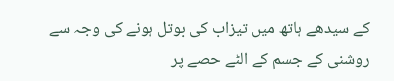کے سیدھے ہاتھ میں تیزاب کی بوتل ہونے کی وجہ سے روشنی کے جسم کے الٹے حصے پر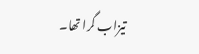تیزاب گرا تھا۔